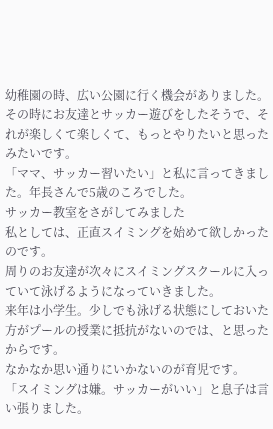幼稚園の時、広い公園に行く機会がありました。
その時にお友達とサッカー遊びをしたそうで、それが楽しくて楽しくて、もっとやりたいと思ったみたいです。
「ママ、サッカー習いたい」と私に言ってきました。年長さんで5歳のころでした。
サッカー教室をさがしてみました
私としては、正直スイミングを始めて欲しかったのです。
周りのお友達が次々にスイミングスクールに入っていて泳げるようになっていきました。
来年は小学生。少しでも泳げる状態にしておいた方がプールの授業に抵抗がないのでは、と思ったからです。
なかなか思い通りにいかないのが育児です。
「スイミングは嫌。サッカーがいい」と息子は言い張りました。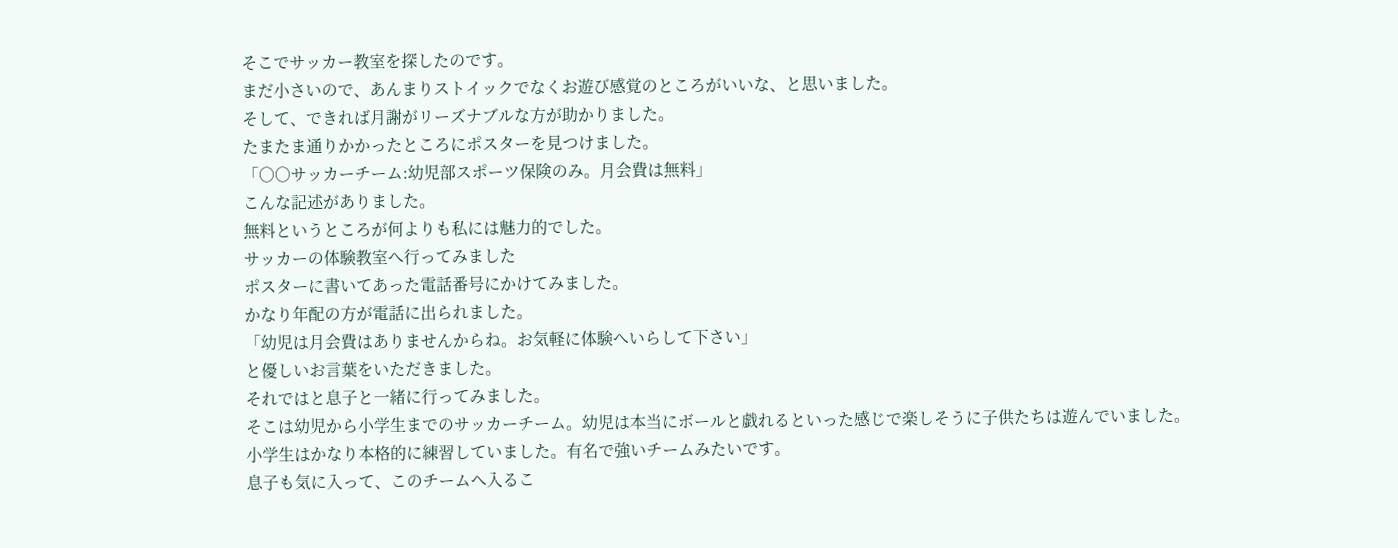そこでサッカー教室を探したのです。
まだ小さいので、あんまりストイックでなくお遊び感覚のところがいいな、と思いました。
そして、できれば月謝がリーズナブルな方が助かりました。
たまたま通りかかったところにポスターを見つけました。
「○○サッカーチーム:幼児部スポーツ保険のみ。月会費は無料」
こんな記述がありました。
無料というところが何よりも私には魅力的でした。
サッカーの体験教室へ行ってみました
ポスターに書いてあった電話番号にかけてみました。
かなり年配の方が電話に出られました。
「幼児は月会費はありませんからね。お気軽に体験へいらして下さい」
と優しいお言葉をいただきました。
それではと息子と一緒に行ってみました。
そこは幼児から小学生までのサッカーチーム。幼児は本当にボールと戯れるといった感じで楽しそうに子供たちは遊んでいました。
小学生はかなり本格的に練習していました。有名で強いチームみたいです。
息子も気に入って、このチームへ入るこ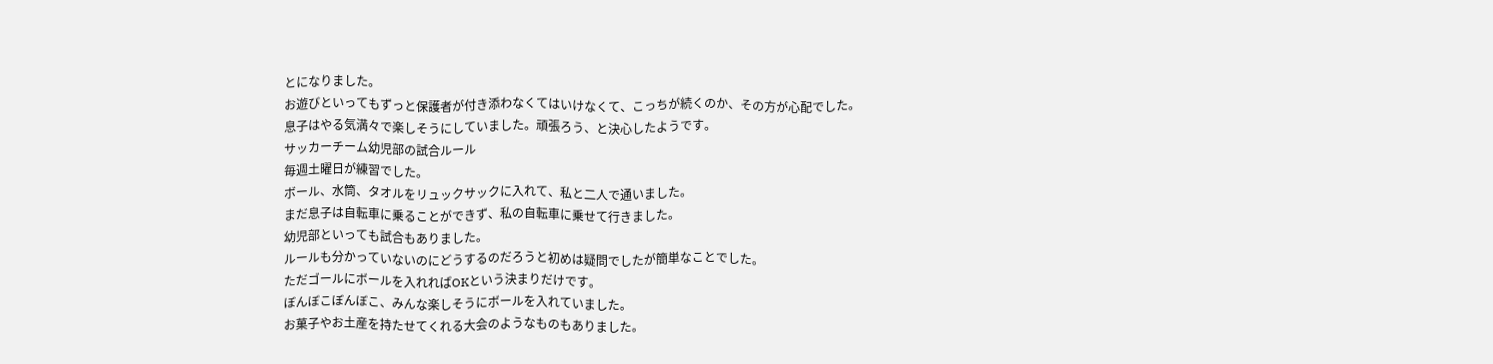とになりました。
お遊びといってもずっと保護者が付き添わなくてはいけなくて、こっちが続くのか、その方が心配でした。
息子はやる気満々で楽しそうにしていました。頑張ろう、と決心したようです。
サッカーチーム幼児部の試合ルール
毎週土曜日が練習でした。
ボール、水筒、タオルをリュックサックに入れて、私と二人で通いました。
まだ息子は自転車に乗ることができず、私の自転車に乗せて行きました。
幼児部といっても試合もありました。
ルールも分かっていないのにどうするのだろうと初めは疑問でしたが簡単なことでした。
ただゴールにボールを入れればOKという決まりだけです。
ぼんぼこぼんぼこ、みんな楽しそうにボールを入れていました。
お菓子やお土産を持たせてくれる大会のようなものもありました。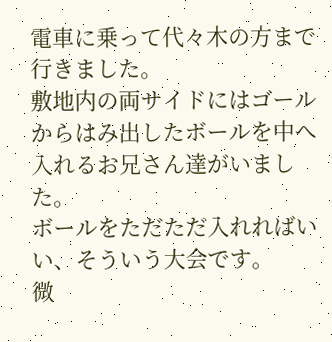電車に乗って代々木の方まで行きました。
敷地内の両サイドにはゴールからはみ出したボールを中へ入れるお兄さん達がいました。
ボールをただただ入れればいい、そういう大会です。
微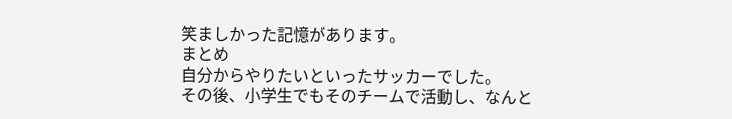笑ましかった記憶があります。
まとめ
自分からやりたいといったサッカーでした。
その後、小学生でもそのチームで活動し、なんと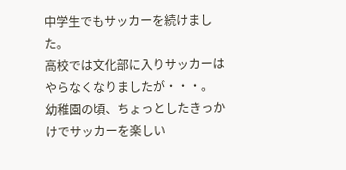中学生でもサッカーを続けました。
高校では文化部に入りサッカーはやらなくなりましたが・・・。
幼稚園の頃、ちょっとしたきっかけでサッカーを楽しい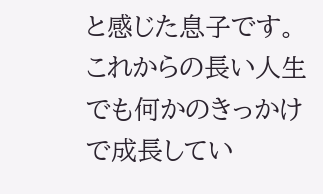と感じた息子です。
これからの長い人生でも何かのきっかけで成長してい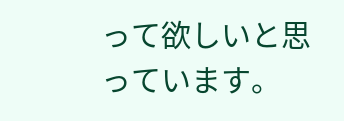って欲しいと思っています。